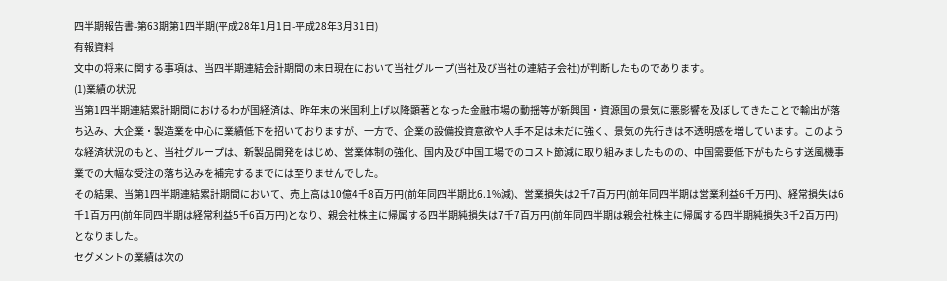四半期報告書-第63期第1四半期(平成28年1月1日-平成28年3月31日)
有報資料
文中の将来に関する事項は、当四半期連結会計期間の末日現在において当社グループ(当社及び当社の連結子会社)が判断したものであります。
(1)業績の状況
当第1四半期連結累計期間におけるわが国経済は、昨年末の米国利上げ以降顕著となった金融市場の動揺等が新興国・資源国の景気に悪影響を及ぼしてきたことで輸出が落ち込み、大企業・製造業を中心に業績低下を招いておりますが、一方で、企業の設備投資意欲や人手不足は未だに強く、景気の先行きは不透明感を増しています。このような経済状況のもと、当社グループは、新製品開発をはじめ、営業体制の強化、国内及び中国工場でのコスト節減に取り組みましたものの、中国需要低下がもたらす送風機事業での大幅な受注の落ち込みを補完するまでには至りませんでした。
その結果、当第1四半期連結累計期間において、売上高は10億4千8百万円(前年同四半期比6.1%減)、営業損失は2千7百万円(前年同四半期は営業利益6千万円)、経常損失は6千1百万円(前年同四半期は経常利益5千6百万円)となり、親会社株主に帰属する四半期純損失は7千7百万円(前年同四半期は親会社株主に帰属する四半期純損失3千2百万円)となりました。
セグメントの業績は次の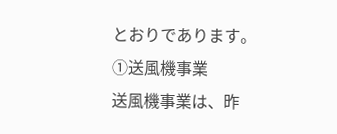とおりであります。
①送風機事業
送風機事業は、昨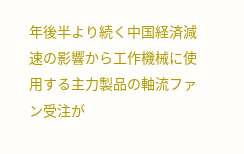年後半より続く中国経済減速の影響から工作機械に使用する主力製品の軸流ファン受注が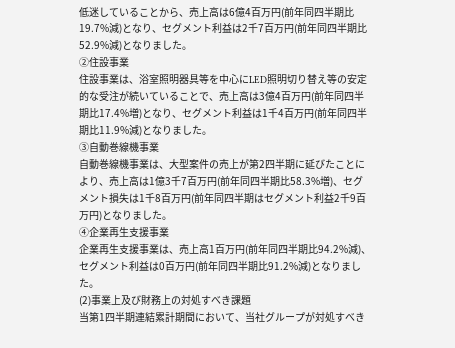低迷していることから、売上高は6億4百万円(前年同四半期比19.7%減)となり、セグメント利益は2千7百万円(前年同四半期比52.9%減)となりました。
②住設事業
住設事業は、浴室照明器具等を中心にLED照明切り替え等の安定的な受注が続いていることで、売上高は3億4百万円(前年同四半期比17.4%増)となり、セグメント利益は1千4百万円(前年同四半期比11.9%減)となりました。
③自動巻線機事業
自動巻線機事業は、大型案件の売上が第2四半期に延びたことにより、売上高は1億3千7百万円(前年同四半期比58.3%増)、セグメント損失は1千8百万円(前年同四半期はセグメント利益2千9百万円)となりました。
④企業再生支援事業
企業再生支援事業は、売上高1百万円(前年同四半期比94.2%減)、セグメント利益は0百万円(前年同四半期比91.2%減)となりました。
(2)事業上及び財務上の対処すべき課題
当第1四半期連結累計期間において、当社グループが対処すべき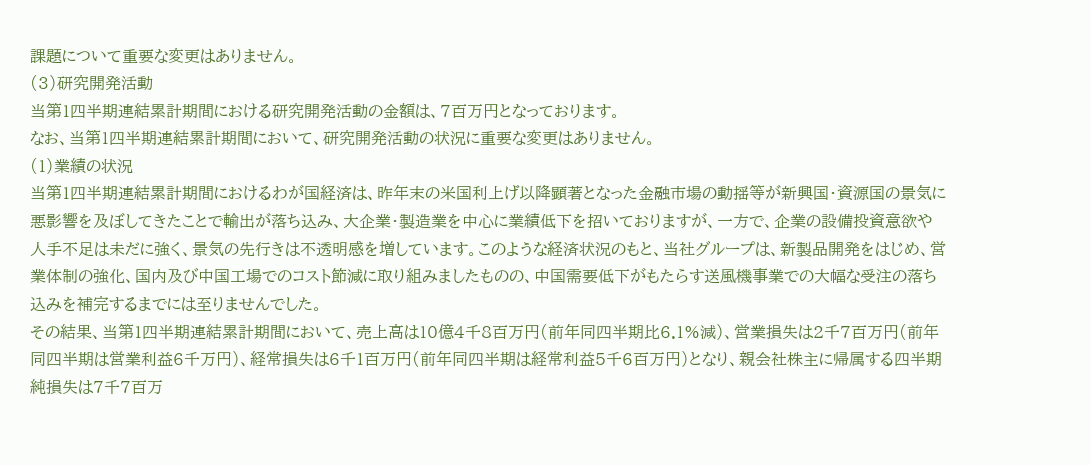課題について重要な変更はありません。
(3)研究開発活動
当第1四半期連結累計期間における研究開発活動の金額は、7百万円となっております。
なお、当第1四半期連結累計期間において、研究開発活動の状況に重要な変更はありません。
(1)業績の状況
当第1四半期連結累計期間におけるわが国経済は、昨年末の米国利上げ以降顕著となった金融市場の動揺等が新興国・資源国の景気に悪影響を及ぼしてきたことで輸出が落ち込み、大企業・製造業を中心に業績低下を招いておりますが、一方で、企業の設備投資意欲や人手不足は未だに強く、景気の先行きは不透明感を増しています。このような経済状況のもと、当社グループは、新製品開発をはじめ、営業体制の強化、国内及び中国工場でのコスト節減に取り組みましたものの、中国需要低下がもたらす送風機事業での大幅な受注の落ち込みを補完するまでには至りませんでした。
その結果、当第1四半期連結累計期間において、売上高は10億4千8百万円(前年同四半期比6.1%減)、営業損失は2千7百万円(前年同四半期は営業利益6千万円)、経常損失は6千1百万円(前年同四半期は経常利益5千6百万円)となり、親会社株主に帰属する四半期純損失は7千7百万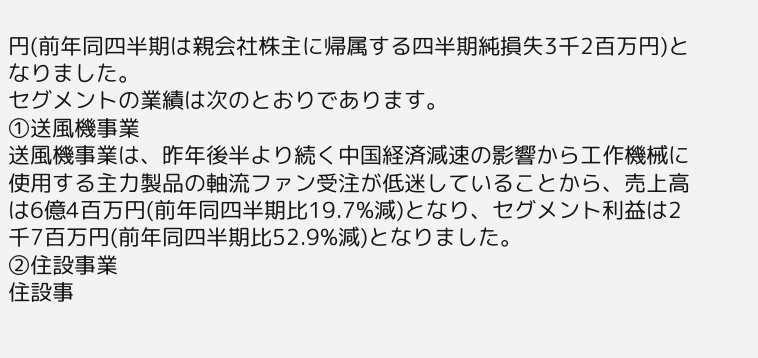円(前年同四半期は親会社株主に帰属する四半期純損失3千2百万円)となりました。
セグメントの業績は次のとおりであります。
①送風機事業
送風機事業は、昨年後半より続く中国経済減速の影響から工作機械に使用する主力製品の軸流ファン受注が低迷していることから、売上高は6億4百万円(前年同四半期比19.7%減)となり、セグメント利益は2千7百万円(前年同四半期比52.9%減)となりました。
②住設事業
住設事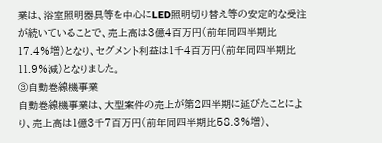業は、浴室照明器具等を中心にLED照明切り替え等の安定的な受注が続いていることで、売上高は3億4百万円(前年同四半期比17.4%増)となり、セグメント利益は1千4百万円(前年同四半期比11.9%減)となりました。
③自動巻線機事業
自動巻線機事業は、大型案件の売上が第2四半期に延びたことにより、売上高は1億3千7百万円(前年同四半期比58.3%増)、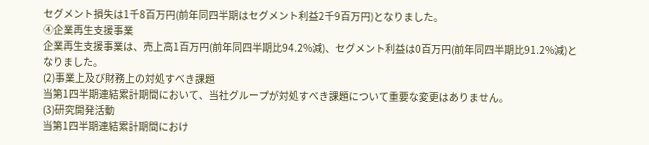セグメント損失は1千8百万円(前年同四半期はセグメント利益2千9百万円)となりました。
④企業再生支援事業
企業再生支援事業は、売上高1百万円(前年同四半期比94.2%減)、セグメント利益は0百万円(前年同四半期比91.2%減)となりました。
(2)事業上及び財務上の対処すべき課題
当第1四半期連結累計期間において、当社グループが対処すべき課題について重要な変更はありません。
(3)研究開発活動
当第1四半期連結累計期間におけ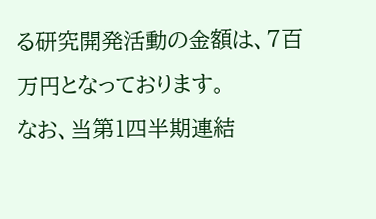る研究開発活動の金額は、7百万円となっております。
なお、当第1四半期連結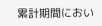累計期間におい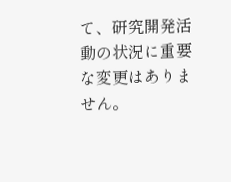て、研究開発活動の状況に重要な変更はありません。